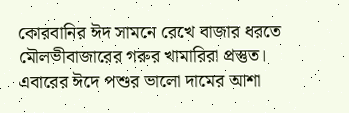কোরবানির ঈদ সামনে রেখে বাজার ধরতে মৌলভীবাজারের গরুর খামারিরা প্রস্তুত। এবারের ঈদে পশুর ভালো দামের আশা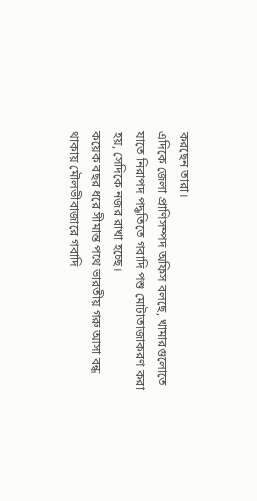করছেন তারা।
এদিকে জেলা প্রাণিসম্পদ অফিস বলছে, খামারগুলোতে যাতে নিরাপদ পদ্ধতিতে গবাদি পশু মোটাতাজাকরণ করা হয়, সেদিকে নজর রাখা হচ্ছে।
কয়েক বছর ধরে সীমান্ত পথে ভারতীয় গরু আসা বন্ধ থাকায় মৌলভীবাজারে গবাদি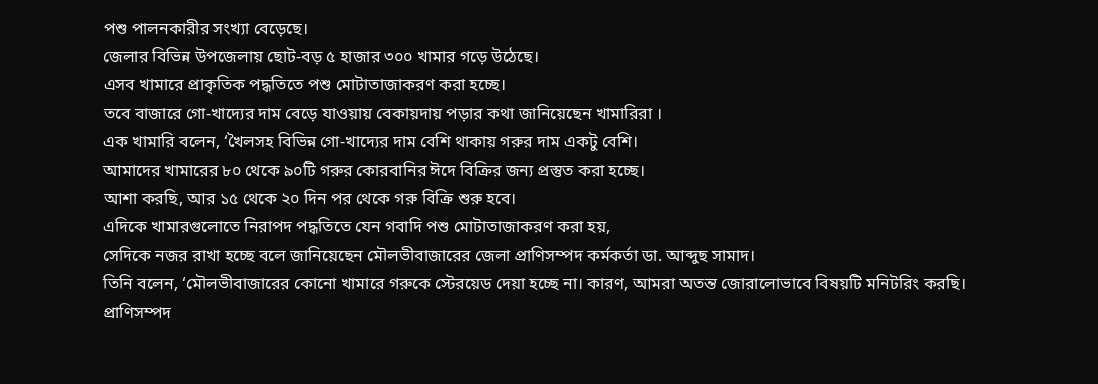পশু পালনকারীর সংখ্যা বেড়েছে।
জেলার বিভিন্ন উপজেলায় ছোট-বড় ৫ হাজার ৩০০ খামার গড়ে উঠেছে।
এসব খামারে প্রাকৃতিক পদ্ধতিতে পশু মোটাতাজাকরণ করা হচ্ছে।
তবে বাজারে গো-খাদ্যের দাম বেড়ে যাওয়ায় বেকায়দায় পড়ার কথা জানিয়েছেন খামারিরা ।
এক খামারি বলেন, ‘খৈলসহ বিভিন্ন গো-খাদ্যের দাম বেশি থাকায় গরুর দাম একটু বেশি।
আমাদের খামারের ৮০ থেকে ৯০টি গরুর কোরবানির ঈদে বিক্রির জন্য প্রস্তুত করা হচ্ছে।
আশা করছি, আর ১৫ থেকে ২০ দিন পর থেকে গরু বিক্রি শুরু হবে।
এদিকে খামারগুলোতে নিরাপদ পদ্ধতিতে যেন গবাদি পশু মোটাতাজাকরণ করা হয়,
সেদিকে নজর রাখা হচ্ছে বলে জানিয়েছেন মৌলভীবাজারের জেলা প্রাণিসম্পদ কর্মকর্তা ডা. আব্দুছ সামাদ।
তিনি বলেন, ‘মৌলভীবাজারের কোনো খামারে গরুকে স্টেরয়েড দেয়া হচ্ছে না। কারণ, আমরা অতন্ত জোরালোভাবে বিষয়টি মনিটরিং করছি।
প্রাণিসম্পদ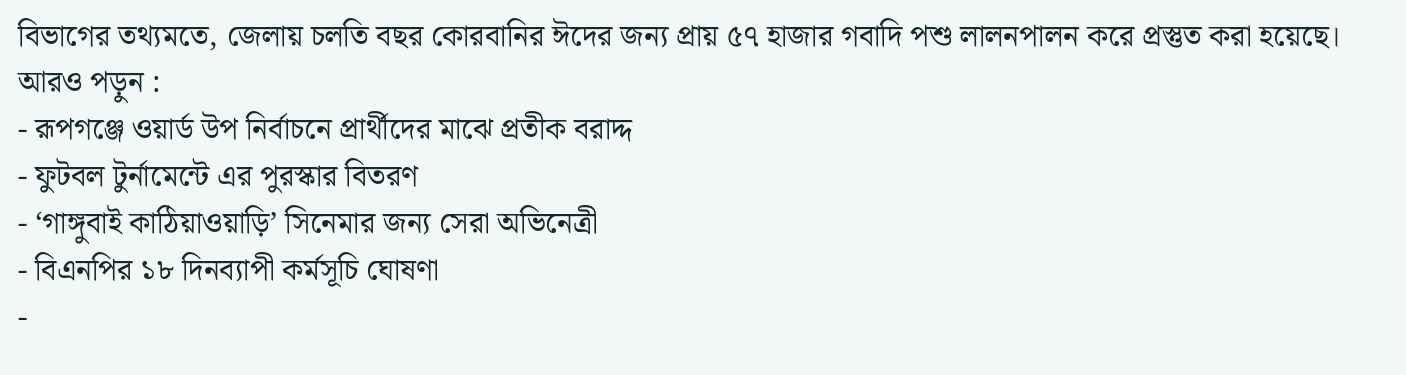বিভাগের তথ্যমতে, জেলায় চলতি বছর কোরবানির ঈদের জন্য প্রায় ৫৭ হাজার গবাদি পশু লালনপালন করে প্রস্তুত করা হয়েছে।
আরও পড়ুন :
- রূপগঞ্জে ওয়ার্ড উপ নির্বাচনে প্রার্থীদের মাঝে প্রতীক বরাদ্দ
- ফুটবল টুর্নামেন্টে এর পুরস্কার বিতরণ
- ‘গাঙ্গুবাই কাঠিয়াওয়াড়ি’ সিনেমার জন্য সেরা অভিনেত্রী
- বিএনপির ১৮ দিনব্যাপী কর্মসূচি ঘোষণা
-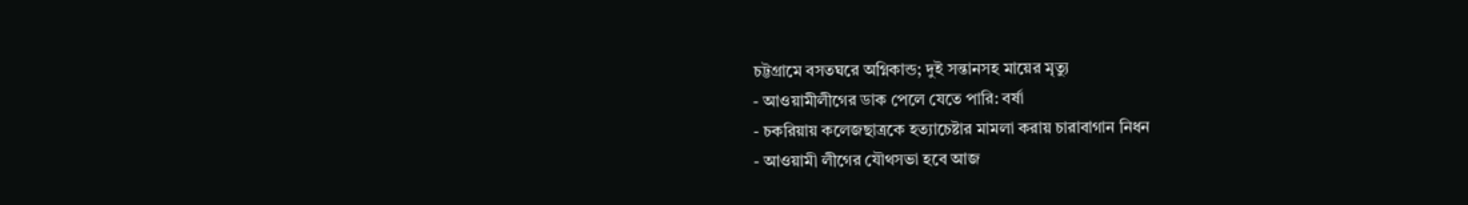চট্টগ্রামে বসতঘরে অগ্নিকান্ড; দুই সন্তানসহ মায়ের মৃত্যু
- আওয়ামীলীগের ডাক পেলে যেতে পারি: বর্ষা
- চকরিয়ায় কলেজছাত্রকে হত্যাচেষ্টার মামলা করায় চারাবাগান নিধন
- আওয়ামী লীগের যৌথসভা হবে আজ